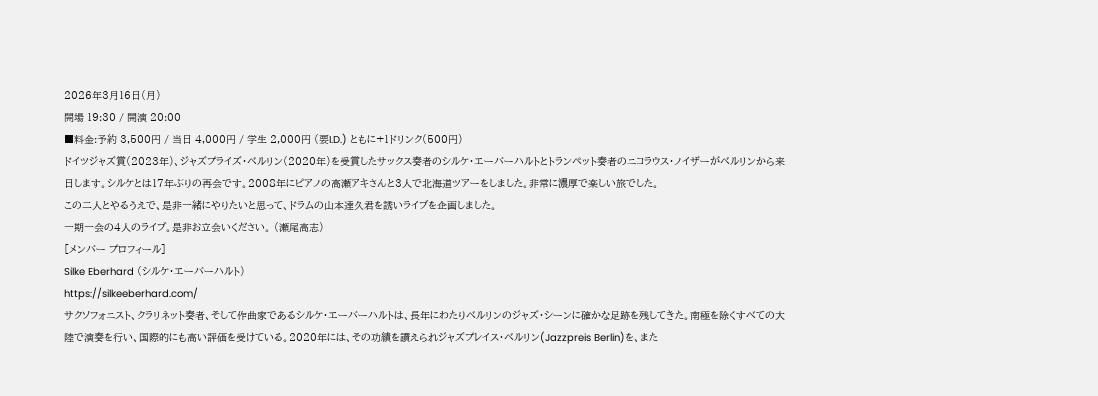2026年3月16日(月)
開場 19:30 / 開演 20:00
■料金:予約 3,500円 / 当日 4,000円 / 学生 2,000円 (要I.D.) ともに+1ドリンク(500円)
ドイツジャズ賞(2023年)、ジャズプライズ・ベルリン(2020年)を受賞したサックス奏者のシルケ・エーバーハルトとトランペット奏者のニコラウス・ノイザーがベルリンから来日します。シルケとは17年ぶりの再会です。2008年にピアノの高瀬アキさんと3人で北海道ツアーをしました。非常に濃厚で楽しい旅でした。
この二人とやるうえで、是非一緒にやりたいと思って、ドラムの山本達久君を誘いライブを企画しました。
一期一会の4人のライブ。是非お立会いください。 (瀬尾高志)
[メンバー プロフィール]
Silke Eberhard (シルケ・エーバーハルト)
https://silkeeberhard.com/
サクソフォニスト、クラリネット奏者、そして作曲家であるシルケ・エーバーハルトは、長年にわたりベルリンのジャズ・シーンに確かな足跡を残してきた。南極を除くすべての大陸で演奏を行い、国際的にも高い評価を受けている。2020年には、その功績を讃えられジャズプレイス・ベルリン(Jazzpreis Berlin)を、また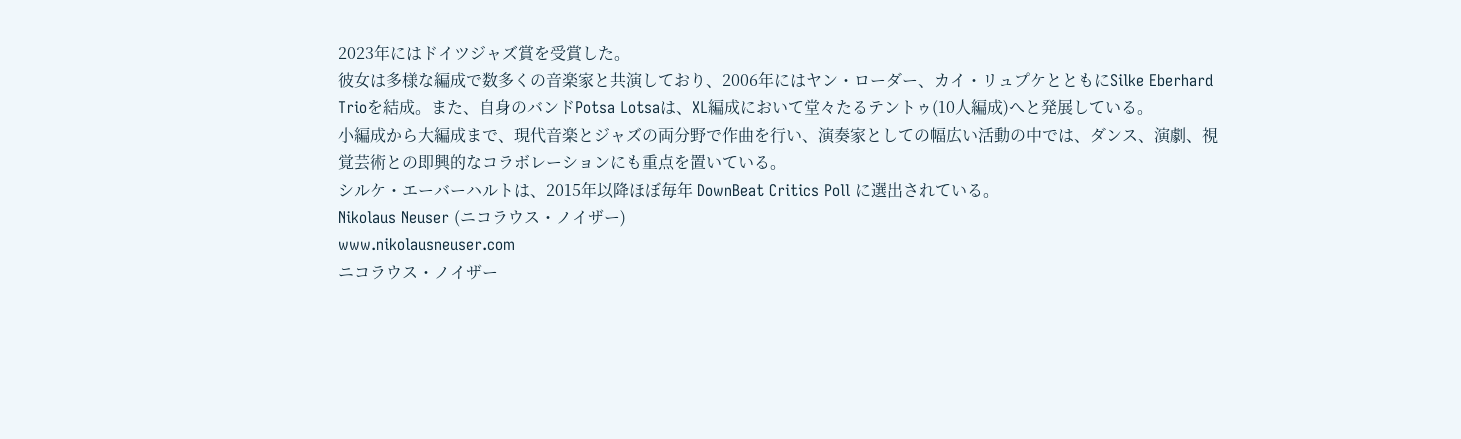2023年にはドイツジャズ賞を受賞した。
彼女は多様な編成で数多くの音楽家と共演しており、2006年にはヤン・ローダー、カイ・リュプケとともにSilke Eberhard Trioを結成。また、自身のバンドPotsa Lotsaは、XL編成において堂々たるテントゥ(10人編成)へと発展している。
小編成から大編成まで、現代音楽とジャズの両分野で作曲を行い、演奏家としての幅広い活動の中では、ダンス、演劇、視覚芸術との即興的なコラボレーションにも重点を置いている。
シルケ・エーバーハルトは、2015年以降ほぼ毎年 DownBeat Critics Poll に選出されている。
Nikolaus Neuser (ニコラウス・ノイザー)
www.nikolausneuser.com
ニコラウス・ノイザー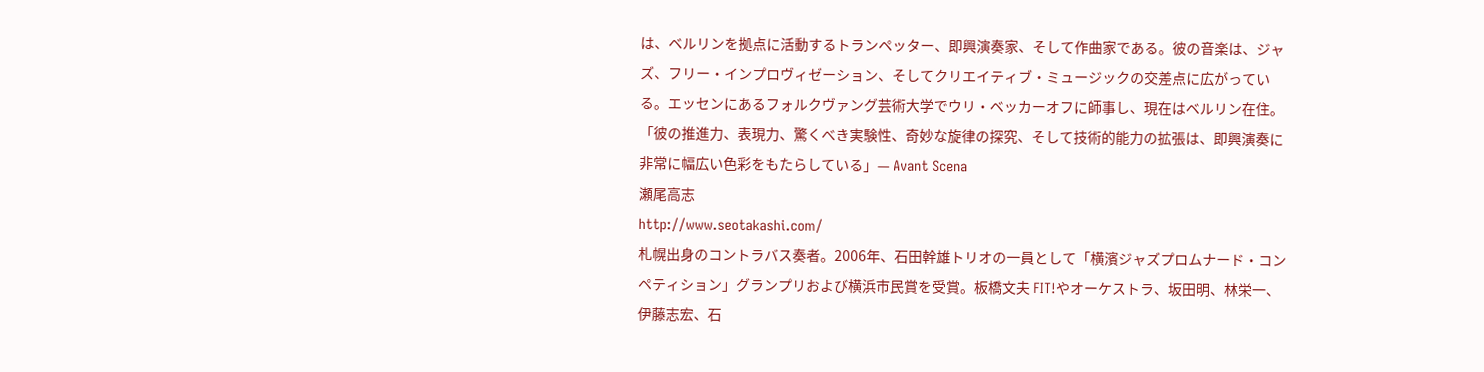は、ベルリンを拠点に活動するトランペッター、即興演奏家、そして作曲家である。彼の音楽は、ジャズ、フリー・インプロヴィゼーション、そしてクリエイティブ・ミュージックの交差点に広がっている。エッセンにあるフォルクヴァング芸術大学でウリ・ベッカーオフに師事し、現在はベルリン在住。
「彼の推進力、表現力、驚くべき実験性、奇妙な旋律の探究、そして技術的能力の拡張は、即興演奏に非常に幅広い色彩をもたらしている」— Avant Scena
瀬尾高志
http://www.seotakashi.com/
札幌出身のコントラバス奏者。2006年、石田幹雄トリオの一員として「横濱ジャズプロムナード・コンペティション」グランプリおよび横浜市民賞を受賞。板橋文夫 FIT!やオーケストラ、坂田明、林栄一、伊藤志宏、石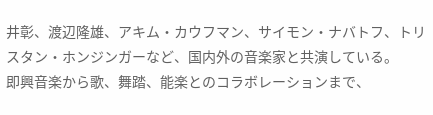井彰、渡辺隆雄、アキム・カウフマン、サイモン・ナバトフ、トリスタン・ホンジンガーなど、国内外の音楽家と共演している。
即興音楽から歌、舞踏、能楽とのコラボレーションまで、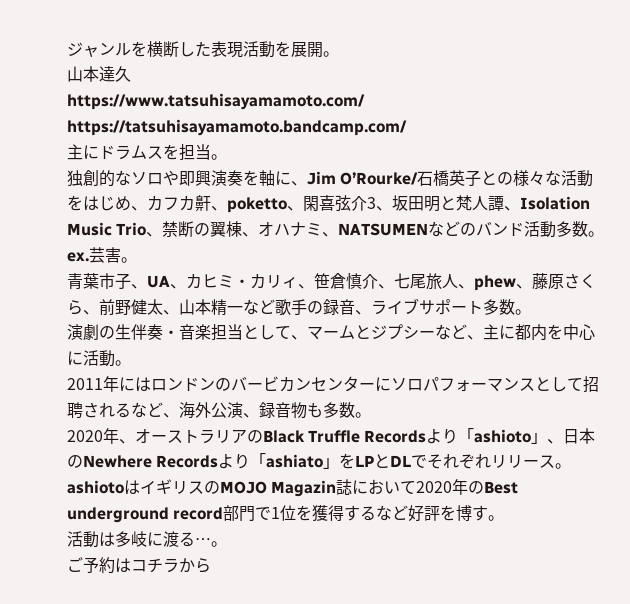ジャンルを横断した表現活動を展開。
山本達久
https://www.tatsuhisayamamoto.com/
https://tatsuhisayamamoto.bandcamp.com/
主にドラムスを担当。
独創的なソロや即興演奏を軸に、Jim O’Rourke/石橋英子との様々な活動をはじめ、カフカ鼾、poketto、閑喜弦介3、坂田明と梵人譚、Isolation Music Trio、禁断の翼棟、オハナミ、NATSUMENなどのバンド活動多数。ex.芸害。
青葉市子、UA、カヒミ・カリィ、笹倉慎介、七尾旅人、phew、藤原さくら、前野健太、山本精一など歌手の録音、ライブサポート多数。
演劇の生伴奏・音楽担当として、マームとジプシーなど、主に都内を中心に活動。
2011年にはロンドンのバービカンセンターにソロパフォーマンスとして招聘されるなど、海外公演、録音物も多数。
2020年、オーストラリアのBlack Truffle Recordsより「ashioto」、日本のNewhere Recordsより「ashiato」をLPとDLでそれぞれリリース。
ashiotoはイギリスのMOJO Magazin誌において2020年のBest underground record部門で1位を獲得するなど好評を博す。
活動は多岐に渡る…。
ご予約はコチラから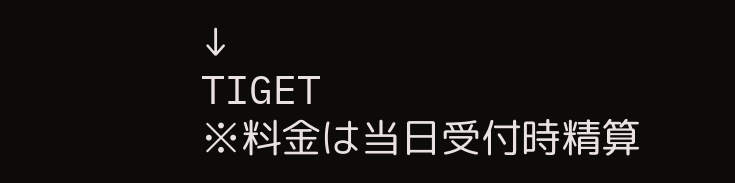↓
TIGET
※料金は当日受付時精算